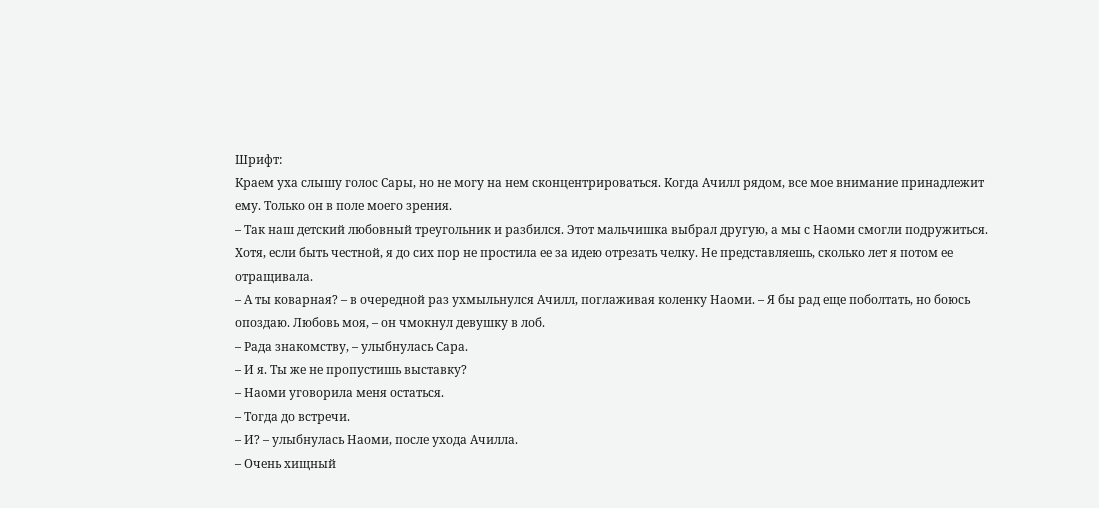Шрифт:
Краем уха слышу голос Сары, но не могу на нем сконцентрироваться. Когда Ачилл рядом, все мое внимание принадлежит ему. Только он в поле моего зрения.
– Так наш детский любовный треугольник и разбился. Этот мальчишка выбрал другую, а мы с Наоми смогли подружиться. Хотя, если быть честной, я до сих пор не простила ее за идею отрезать челку. Не представляешь, сколько лет я потом ее отращивала.
– А ты коварная? – в очередной раз ухмыльнулся Ачилл, поглаживая коленку Наоми. – Я бы рад еще поболтать, но боюсь опоздаю. Любовь моя, – он чмокнул девушку в лоб.
– Рада знакомству, – улыбнулась Сара.
– И я. Ты же не пропустишь выставку?
– Наоми уговорила меня остаться.
– Тогда до встречи.
– И? – улыбнулась Наоми, после ухода Ачилла.
– Очень хищный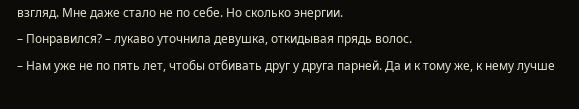взгляд. Мне даже стало не по себе. Но сколько энергии.
– Понравился? – лукаво уточнила девушка, откидывая прядь волос.
– Нам уже не по пять лет, чтобы отбивать друг у друга парней. Да и к тому же, к нему лучше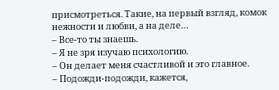присмотреться. Такие, на первый взгляд, комок нежности и любви, а на деле…
– Все-то ты знаешь.
– Я не зря изучаю психологию.
– Он делает меня счастливой и это главное.
– Подожди-подожди, кажется,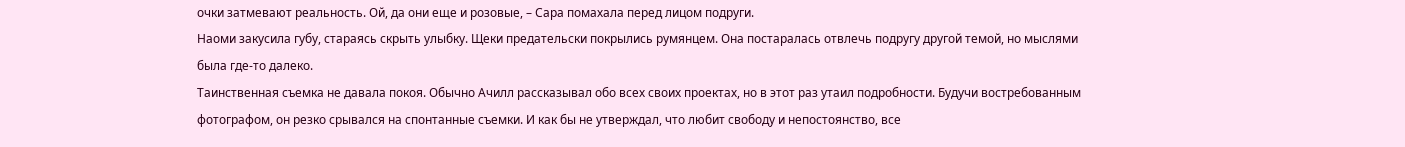очки затмевают реальность. Ой, да они еще и розовые, – Сара помахала перед лицом подруги.
Наоми закусила губу, стараясь скрыть улыбку. Щеки предательски покрылись румянцем. Она постаралась отвлечь подругу другой темой, но мыслями была где-то далеко.
Таинственная съемка не давала покоя. Обычно Ачилл рассказывал обо всех своих проектах, но в этот раз утаил подробности. Будучи востребованным фотографом, он резко срывался на спонтанные съемки. И как бы не утверждал, что любит свободу и непостоянство, все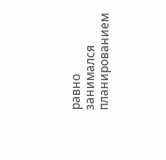равно занимался планированием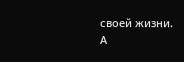своей жизни.
А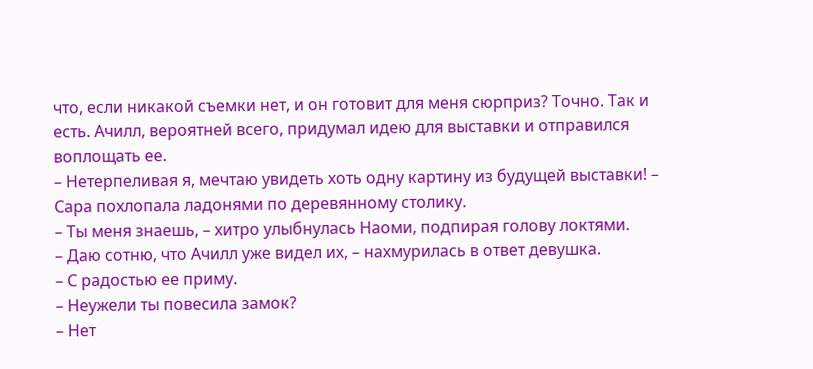что, если никакой съемки нет, и он готовит для меня сюрприз? Точно. Так и есть. Ачилл, вероятней всего, придумал идею для выставки и отправился воплощать ее.
– Нетерпеливая я, мечтаю увидеть хоть одну картину из будущей выставки! – Сара похлопала ладонями по деревянному столику.
– Ты меня знаешь, – хитро улыбнулась Наоми, подпирая голову локтями.
– Даю сотню, что Ачилл уже видел их, – нахмурилась в ответ девушка.
– С радостью ее приму.
– Неужели ты повесила замок?
– Нет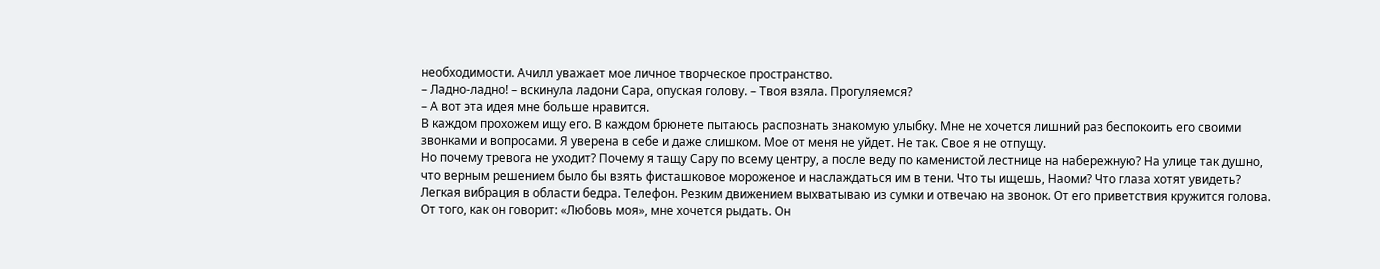необходимости. Ачилл уважает мое личное творческое пространство.
– Ладно-ладно! – вскинула ладони Сара, опуская голову. – Твоя взяла. Прогуляемся?
– А вот эта идея мне больше нравится.
В каждом прохожем ищу его. В каждом брюнете пытаюсь распознать знакомую улыбку. Мне не хочется лишний раз беспокоить его своими звонками и вопросами. Я уверена в себе и даже слишком. Мое от меня не уйдет. Не так. Свое я не отпущу.
Но почему тревога не уходит? Почему я тащу Сару по всему центру, а после веду по каменистой лестнице на набережную? На улице так душно, что верным решением было бы взять фисташковое мороженое и наслаждаться им в тени. Что ты ищешь, Наоми? Что глаза хотят увидеть?
Легкая вибрация в области бедра. Телефон. Резким движением выхватываю из сумки и отвечаю на звонок. От его приветствия кружится голова. От того, как он говорит: «Любовь моя», мне хочется рыдать. Он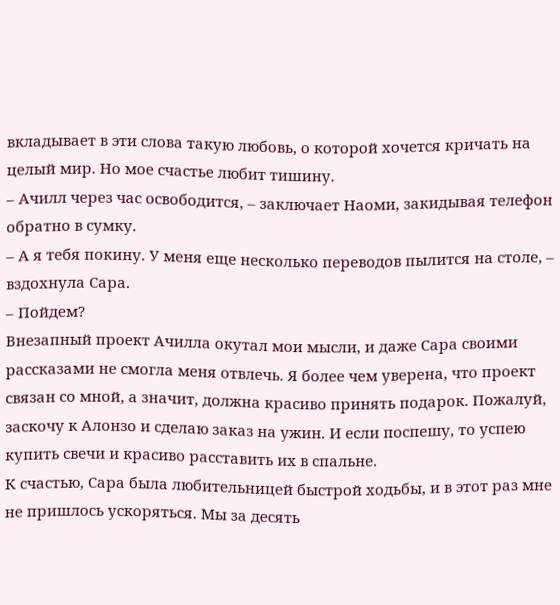вкладывает в эти слова такую любовь, о которой хочется кричать на целый мир. Но мое счастье любит тишину.
– Ачилл через час освободится, – заключает Наоми, закидывая телефон обратно в сумку.
– А я тебя покину. У меня еще несколько переводов пылится на столе, – вздохнула Сара.
– Пойдем?
Внезапный проект Ачилла окутал мои мысли, и даже Сара своими рассказами не смогла меня отвлечь. Я более чем уверена, что проект связан со мной, а значит, должна красиво принять подарок. Пожалуй, заскочу к Алонзо и сделаю заказ на ужин. И если поспешу, то успею купить свечи и красиво расставить их в спальне.
К счастью, Сара была любительницей быстрой ходьбы, и в этот раз мне не пришлось ускоряться. Мы за десять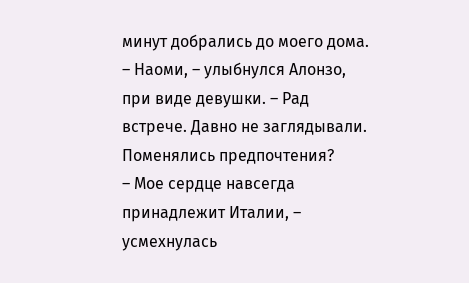минут добрались до моего дома.
– Наоми, – улыбнулся Алонзо, при виде девушки. – Рад встрече. Давно не заглядывали. Поменялись предпочтения?
– Мое сердце навсегда принадлежит Италии, – усмехнулась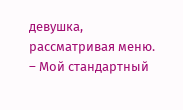девушка, рассматривая меню. – Мой стандартный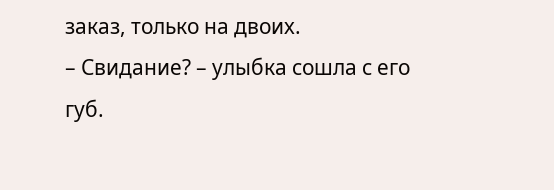заказ, только на двоих.
– Свидание? – улыбка сошла с его губ.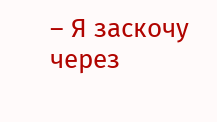– Я заскочу через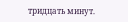тридцать минут.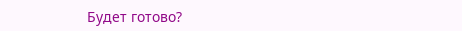Будет готово?